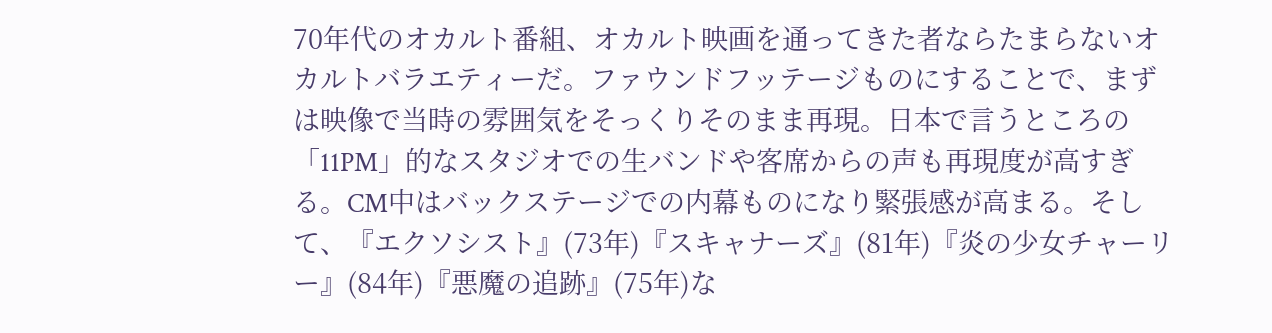70年代のオカルト番組、オカルト映画を通ってきた者ならたまらないオカルトバラエティーだ。ファウンドフッテージものにすることで、まずは映像で当時の雰囲気をそっくりそのまま再現。日本で言うところの「11PM」的なスタジオでの生バンドや客席からの声も再現度が高すぎる。CM中はバックステージでの内幕ものになり緊張感が高まる。そして、『エクソシスト』(73年)『スキャナーズ』(81年)『炎の少女チャーリー』(84年)『悪魔の追跡』(75年)な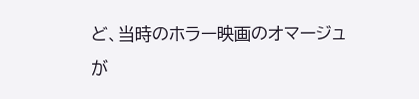ど、当時のホラー映画のオマージュが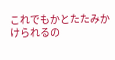これでもかとたたみかけられるの